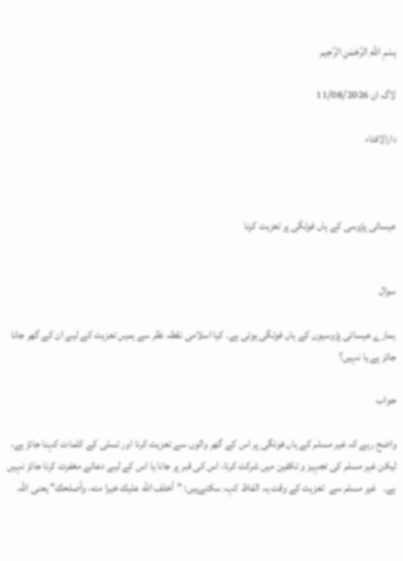بِسْمِ اللَّهِ الرَّحْمَنِ الرَّحِيم

لاگ ان 11/08/2026

دارالافتاء



عیسائی پڑوسی کے ہاں فوتگی پر تعزیت کرنا


سوال

ہمارے عیسائی پڑوسیوں کے ہاں فوتگی ہوئی ہے۔ کیا اسلامی نقطہ نظر سے ہمیں تعزیت کے لیے ان کے گھر جانا جائز ہے یا نہیں؟

جواب

واضح رہے کہ غیر مسلم کے ہاں فوتگی پر اس کے گھر والوں سے تعزیت کرنا اور تسلی کے کلمات کہنا جائز ہے، لیکن غیر مسلم کی تجہیز و تکفین میں شرکت کرنا، اس کی قبر پر جانا یا اس کے لیے دعائے مغفرت کرنا جائز نہیں ہے۔   غیر مسلم سے  تعزیت کے وقت یہ الفاظ کہہ سکتےہیں: "أخلف الله عليك خيرا منه، وأصلحك" یعنی اللہ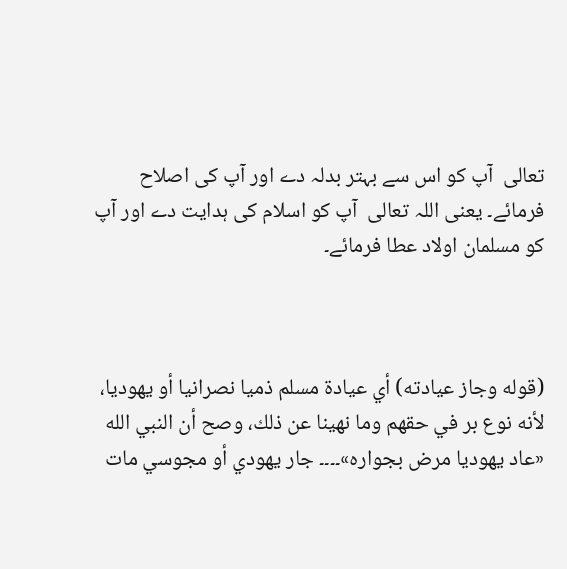تعالی  آپ کو اس سے بہتر بدلہ دے اور آپ کی اصلاح فرمائے۔ یعنی اللہ تعالی  آپ کو اسلام کی ہدایت دے اور آپ کو مسلمان اولاد عطا فرمائے۔



(قوله ‌وجاز ‌عيادته) أي ‌عيادة مسلم ذميا نصرانيا أو يهوديا، لأنه نوع بر في حقهم وما نهينا عن ذلك، وصح أن النبي الله «عاد يهوديا مرض بجواره»۔۔۔۔ جار يهودي أو مجوسي مات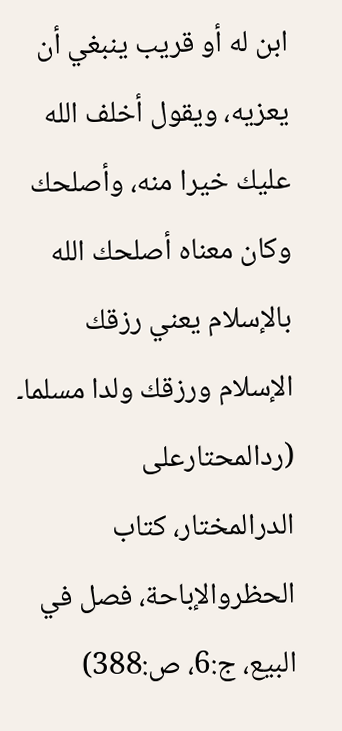ابن له أو قريب ينبغي أن يعزيه، ويقول أخلف الله عليك خيرا منه، وأصلحك وكان معناه أصلحك الله بالإسلام يعني رزقك الإسلام ورزقك ولدا مسلما۔ (ردالمحتارعلی الدرالمختار، کتاب الحظروالإباحة، فصل في البيع، ج:6، ص:388)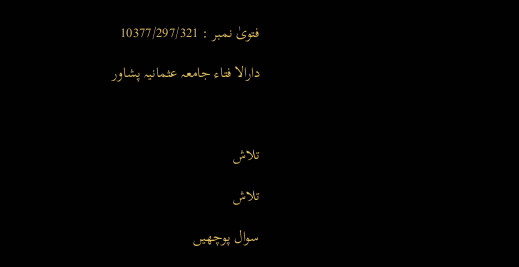فتویٰ نمبر : 10377/297/321

دارالا فتاء جامعہ عثمانیہ پشاور



تلاش

تلاش

سوال پوچھیں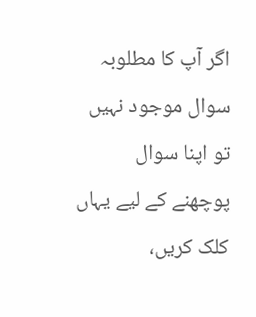اگر آپ کا مطلوبہ سوال موجود نہیں تو اپنا سوال پوچھنے کے لیے یہاں کلک کریں،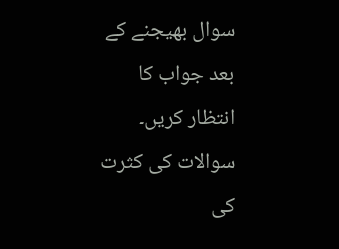سوال بھیجنے کے بعد جواب کا انتظار کریں۔ سوالات کی کثرت کی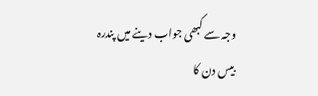وجہ سے کبھی جواب دینے میں پندرہ بیس دن کا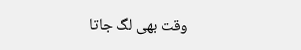وقت بھی لگ جاتا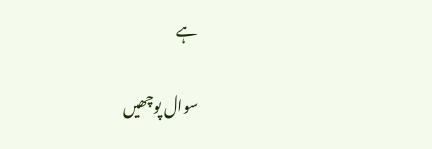ہے

سوال پوچھیں